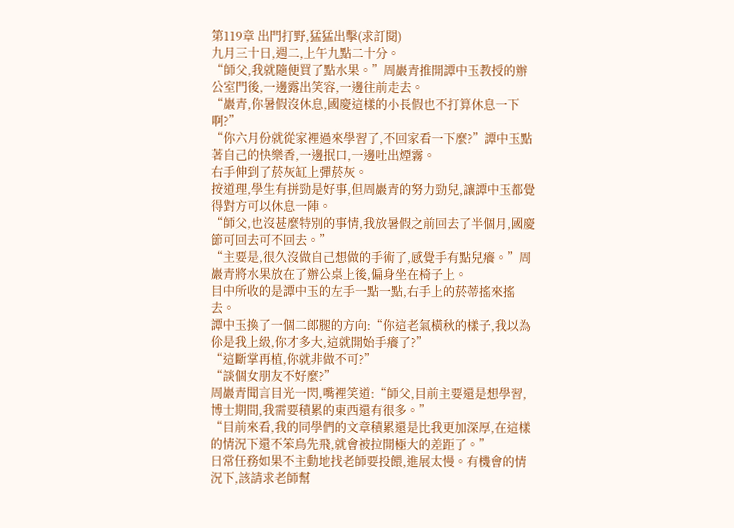第119章 出門打野,猛猛出擊(求訂閱)
九月三十日,週二,上午九點二十分。
“師父,我就隨便買了點水果。”周巖青推開譚中玉教授的辦公室門後,一邊露出笑容,一邊往前走去。
“巖青,你暑假沒休息,國慶這樣的小長假也不打算休息一下啊?”
“你六月份就從家裡過來學習了,不回家看一下麼?”譚中玉點著自己的快樂香,一邊抿口,一邊吐出煙霧。
右手伸到了菸灰缸上彈菸灰。
按道理,學生有拼勁是好事,但周巖青的努力勁兒,讓譚中玉都覺得對方可以休息一陣。
“師父,也沒甚麼特別的事情,我放暑假之前回去了半個月,國慶節可回去可不回去。”
“主要是,很久沒做自己想做的手術了,感覺手有點兒癢。”周巖青將水果放在了辦公桌上後,偏身坐在椅子上。
目中所收的是譚中玉的左手一點一點,右手上的菸蒂搖來搖去。
譚中玉換了一個二郎腿的方向:“你這老氣橫秋的樣子,我以為伱是我上級,你才多大,這就開始手癢了?”
“這斷掌再植,你就非做不可?”
“談個女朋友不好麼?”
周巖青聞言目光一閃,嘴裡笑道:“師父,目前主要還是想學習,博士期間,我需要積累的東西還有很多。”
“目前來看,我的同學們的文章積累還是比我更加深厚,在這樣的情況下還不笨鳥先飛,就會被拉開極大的差距了。”
日常任務如果不主動地找老師要投餵,進展太慢。有機會的情況下,該請求老師幫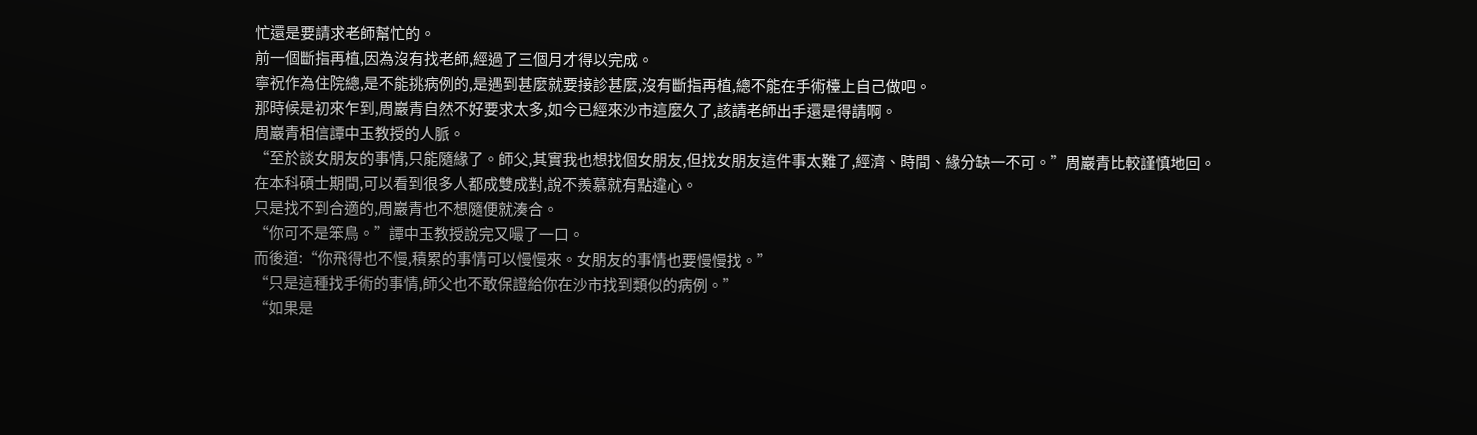忙還是要請求老師幫忙的。
前一個斷指再植,因為沒有找老師,經過了三個月才得以完成。
寧祝作為住院總,是不能挑病例的,是遇到甚麼就要接診甚麼,沒有斷指再植,總不能在手術檯上自己做吧。
那時候是初來乍到,周巖青自然不好要求太多,如今已經來沙市這麼久了,該請老師出手還是得請啊。
周巖青相信譚中玉教授的人脈。
“至於談女朋友的事情,只能隨緣了。師父,其實我也想找個女朋友,但找女朋友這件事太難了,經濟、時間、緣分缺一不可。”周巖青比較謹慎地回。
在本科碩士期間,可以看到很多人都成雙成對,說不羨慕就有點違心。
只是找不到合適的,周巖青也不想隨便就湊合。
“你可不是笨鳥。”譚中玉教授說完又嘬了一口。
而後道:“你飛得也不慢,積累的事情可以慢慢來。女朋友的事情也要慢慢找。”
“只是這種找手術的事情,師父也不敢保證給你在沙市找到類似的病例。”
“如果是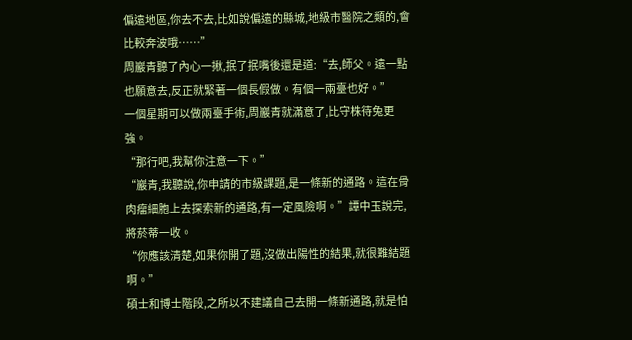偏遠地區,你去不去,比如說偏遠的縣城,地級市醫院之類的,會比較奔波哦……”
周巖青聽了內心一揪,抿了抿嘴後還是道:“去,師父。遠一點也願意去,反正就緊著一個長假做。有個一兩臺也好。”
一個星期可以做兩臺手術,周巖青就滿意了,比守株待兔更強。
“那行吧,我幫你注意一下。”
“巖青,我聽說,你申請的市級課題,是一條新的通路。這在骨肉瘤細胞上去探索新的通路,有一定風險啊。”譚中玉說完,將菸蒂一收。
“你應該清楚,如果你開了題,沒做出陽性的結果,就很難結題啊。”
碩士和博士階段,之所以不建議自己去開一條新通路,就是怕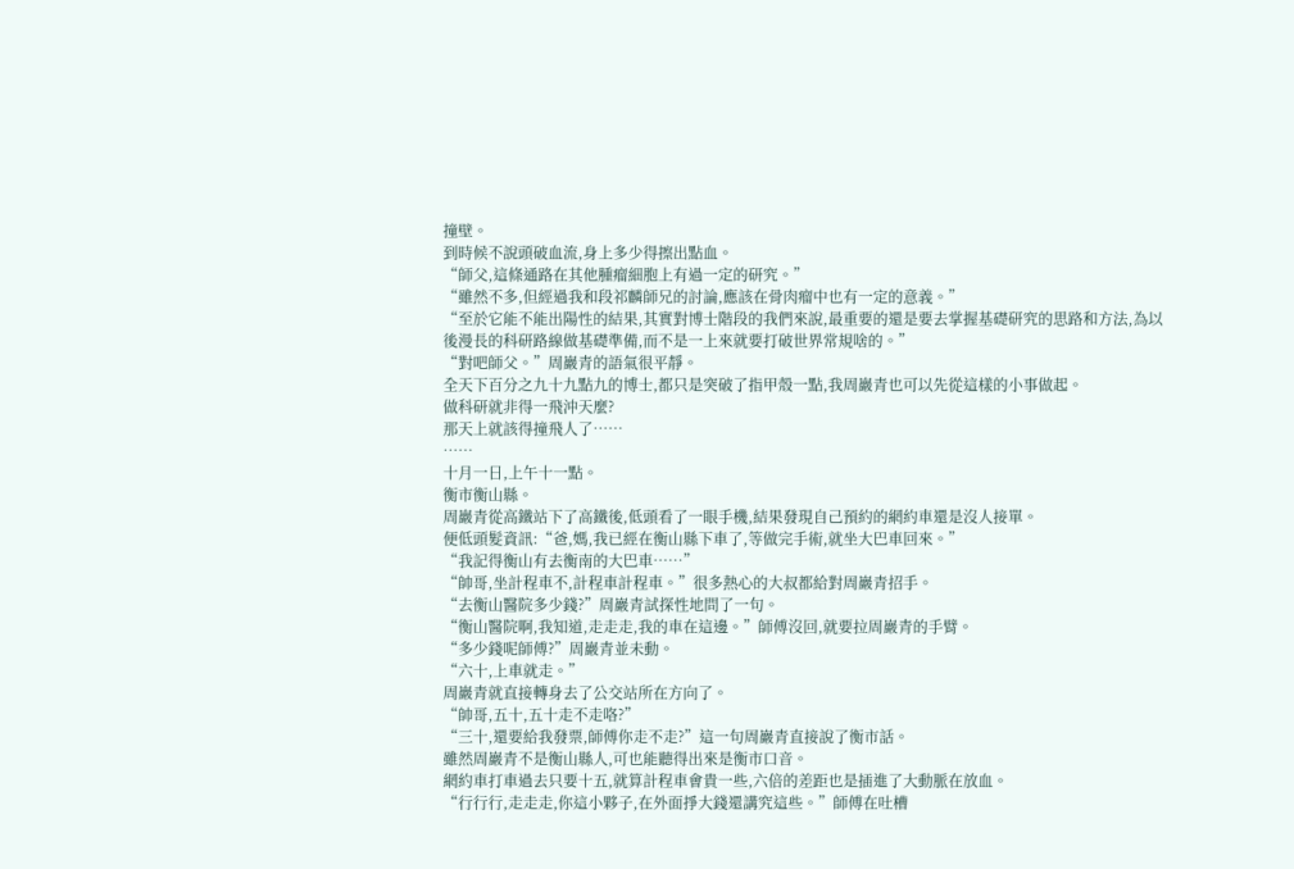撞壁。
到時候不說頭破血流,身上多少得擦出點血。
“師父,這條通路在其他腫瘤細胞上有過一定的研究。”
“雖然不多,但經過我和段祁麟師兄的討論,應該在骨肉瘤中也有一定的意義。”
“至於它能不能出陽性的結果,其實對博士階段的我們來說,最重要的還是要去掌握基礎研究的思路和方法,為以後漫長的科研路線做基礎準備,而不是一上來就要打破世界常規啥的。”
“對吧師父。”周巖青的語氣很平靜。
全天下百分之九十九點九的博士,都只是突破了指甲殼一點,我周巖青也可以先從這樣的小事做起。
做科研就非得一飛沖天麼?
那天上就該得撞飛人了……
……
十月一日,上午十一點。
衡市衡山縣。
周巖青從高鐵站下了高鐵後,低頭看了一眼手機,結果發現自己預約的網約車還是沒人接單。
便低頭髮資訊:“爸,媽,我已經在衡山縣下車了,等做完手術,就坐大巴車回來。”
“我記得衡山有去衡南的大巴車……”
“帥哥,坐計程車不,計程車計程車。”很多熱心的大叔都給對周巖青招手。
“去衡山醫院多少錢?”周巖青試探性地問了一句。
“衡山醫院啊,我知道,走走走,我的車在這邊。”師傅沒回,就要拉周巖青的手臂。
“多少錢呢師傅?”周巖青並未動。
“六十,上車就走。”
周巖青就直接轉身去了公交站所在方向了。
“帥哥,五十,五十走不走咯?”
“三十,還要給我發票,師傅你走不走?”這一句周巖青直接說了衡市話。
雖然周巖青不是衡山縣人,可也能聽得出來是衡市口音。
網約車打車過去只要十五,就算計程車會貴一些,六倍的差距也是插進了大動脈在放血。
“行行行,走走走,你這小夥子,在外面掙大錢還講究這些。”師傅在吐槽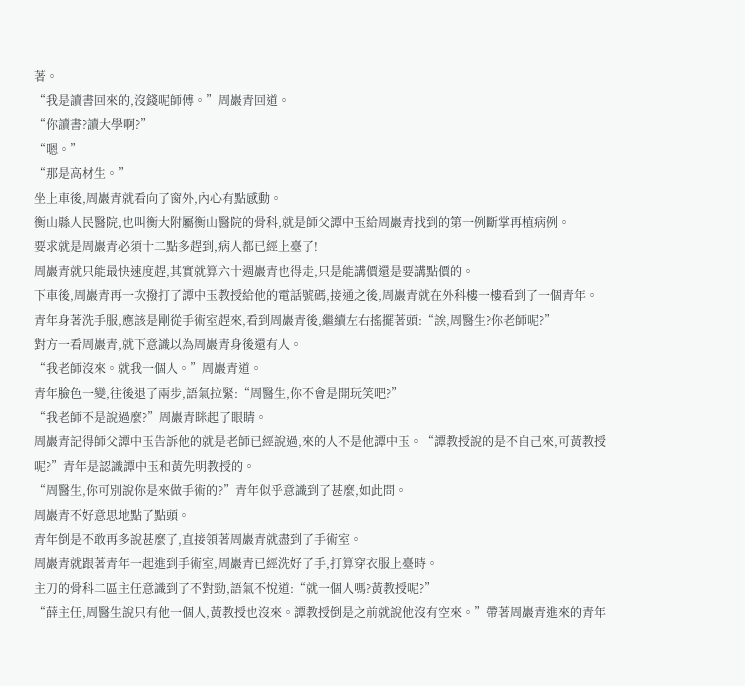著。
“我是讀書回來的,沒錢呢師傅。”周巖青回道。
“你讀書?讀大學啊?”
“嗯。”
“那是高材生。”
坐上車後,周巖青就看向了窗外,內心有點感動。
衡山縣人民醫院,也叫衡大附屬衡山醫院的骨科,就是師父譚中玉給周巖青找到的第一例斷掌再植病例。
要求就是周巖青必須十二點多趕到,病人都已經上臺了!
周巖青就只能最快速度趕,其實就算六十週巖青也得走,只是能講價還是要講點價的。
下車後,周巖青再一次撥打了譚中玉教授給他的電話號碼,接通之後,周巖青就在外科樓一樓看到了一個青年。
青年身著洗手服,應該是剛從手術室趕來,看到周巖青後,繼續左右搖擺著頭:“誒,周醫生?你老師呢?”
對方一看周巖青,就下意識以為周巖青身後還有人。
“我老師沒來。就我一個人。”周巖青道。
青年臉色一變,往後退了兩步,語氣拉緊:“周醫生,你不會是開玩笑吧?”
“我老師不是說過麼?”周巖青眯起了眼睛。
周巖青記得師父譚中玉告訴他的就是老師已經說過,來的人不是他譚中玉。“譚教授說的是不自己來,可黃教授呢?”青年是認識譚中玉和黃先明教授的。
“周醫生,你可別說你是來做手術的?”青年似乎意識到了甚麼,如此問。
周巖青不好意思地點了點頭。
青年倒是不敢再多說甚麼了,直接領著周巖青就盡到了手術室。
周巖青就跟著青年一起進到手術室,周巖青已經洗好了手,打算穿衣服上臺時。
主刀的骨科二區主任意識到了不對勁,語氣不悅道:“就一個人嗎?黃教授呢?”
“薛主任,周醫生說只有他一個人,黃教授也沒來。譚教授倒是之前就說他沒有空來。”帶著周巖青進來的青年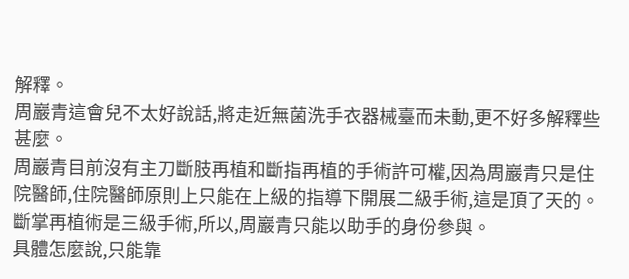解釋。
周巖青這會兒不太好說話,將走近無菌洗手衣器械臺而未動,更不好多解釋些甚麼。
周巖青目前沒有主刀斷肢再植和斷指再植的手術許可權,因為周巖青只是住院醫師,住院醫師原則上只能在上級的指導下開展二級手術,這是頂了天的。
斷掌再植術是三級手術,所以,周巖青只能以助手的身份參與。
具體怎麼說,只能靠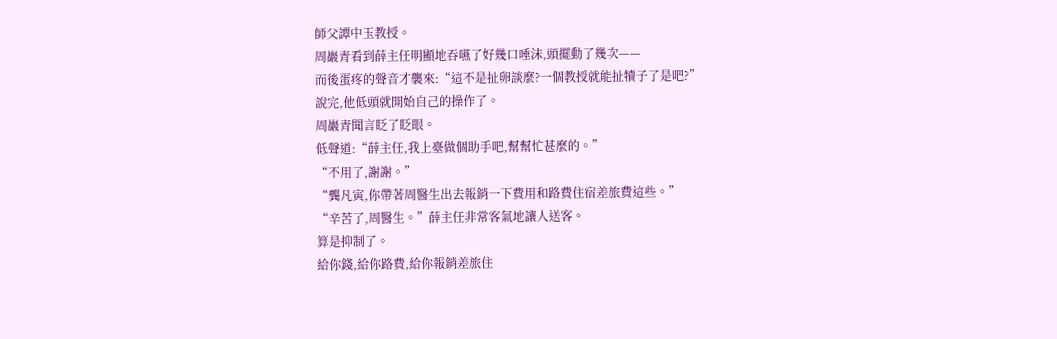師父譚中玉教授。
周巖青看到薛主任明顯地吞嚥了好幾口唾沫,頭擺動了幾次——
而後蛋疼的聲音才襲來:“這不是扯卵談麼?一個教授就能扯犢子了是吧?”
說完,他低頭就開始自己的操作了。
周巖青聞言眨了眨眼。
低聲道:“薛主任,我上臺做個助手吧,幫幫忙甚麼的。”
“不用了,謝謝。”
“龔凡寅,你帶著周醫生出去報銷一下費用和路費住宿差旅費這些。”
“辛苦了,周醫生。”薛主任非常客氣地讓人送客。
算是抑制了。
給你錢,給你路費,給你報銷差旅住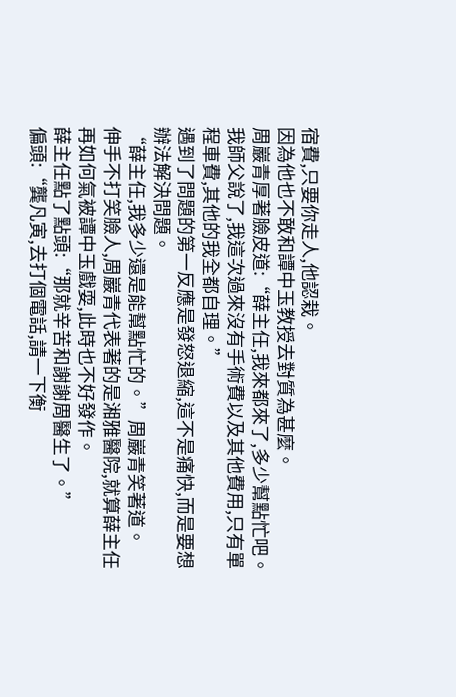宿費,只要你走人,他認栽。
因為他也不敢和譚中玉教授去對質為甚麼。
周巖青厚著臉皮道:“薛主任,我來都來了,多少幫點忙吧。我師父說了,我這次過來沒有手術費以及其他費用,只有單程車費,其他的我全都自理。”
遇到了問題的第一反應是發怒退縮,這不是痛快,而是要想辦法解決問題。
“薛主任,我多少還是能幫點忙的。”周巖青笑著道。
伸手不打笑臉人,周巖青代表著的是湘雅醫院,就算薛主任再如何氣被譚中玉戲耍,此時也不好發作。
薛主任點了點頭:“那就辛苦和謝謝周醫生了。”
偏頭:“龔凡寅,去打個電話,請一下衡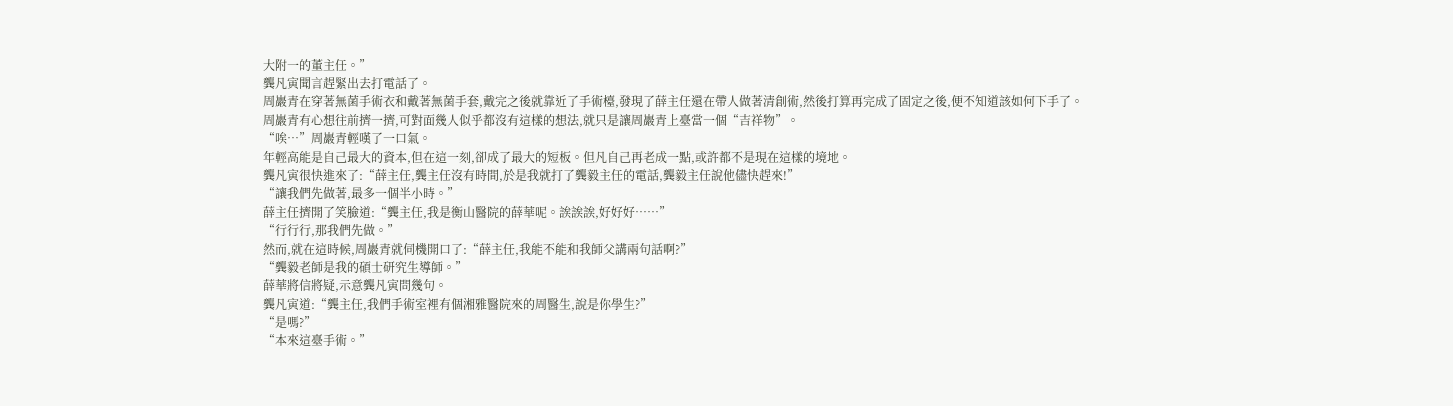大附一的董主任。”
龔凡寅聞言趕緊出去打電話了。
周巖青在穿著無菌手術衣和戴著無菌手套,戴完之後就靠近了手術檯,發現了薛主任還在帶人做著清創術,然後打算再完成了固定之後,便不知道該如何下手了。
周巖青有心想往前擠一擠,可對面幾人似乎都沒有這樣的想法,就只是讓周巖青上臺當一個“吉祥物”。
“唉…”周巖青輕嘆了一口氣。
年輕高能是自己最大的資本,但在這一刻,卻成了最大的短板。但凡自己再老成一點,或許都不是現在這樣的境地。
龔凡寅很快進來了:“薛主任,龔主任沒有時間,於是我就打了龔毅主任的電話,龔毅主任說他儘快趕來!”
“讓我們先做著,最多一個半小時。”
薛主任擠開了笑臉道:“龔主任,我是衡山醫院的薛華呢。誒誒誒,好好好……”
“行行行,那我們先做。”
然而,就在這時候,周巖青就伺機開口了:“薛主任,我能不能和我師父講兩句話啊?”
“龔毅老師是我的碩士研究生導師。”
薛華將信將疑,示意龔凡寅問幾句。
龔凡寅道:“龔主任,我們手術室裡有個湘雅醫院來的周醫生,說是你學生?”
“是嗎?”
“本來這臺手術。”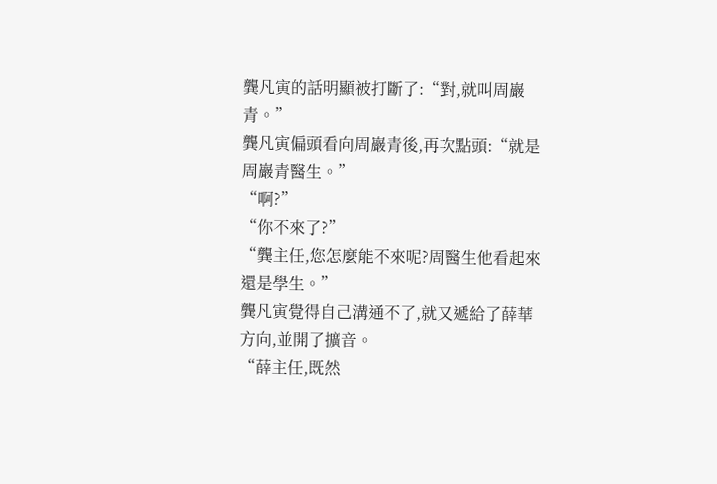龔凡寅的話明顯被打斷了:“對,就叫周巖青。”
龔凡寅偏頭看向周巖青後,再次點頭:“就是周巖青醫生。”
“啊?”
“你不來了?”
“龔主任,您怎麼能不來呢?周醫生他看起來還是學生。”
龔凡寅覺得自己溝通不了,就又遞給了薛華方向,並開了擴音。
“薛主任,既然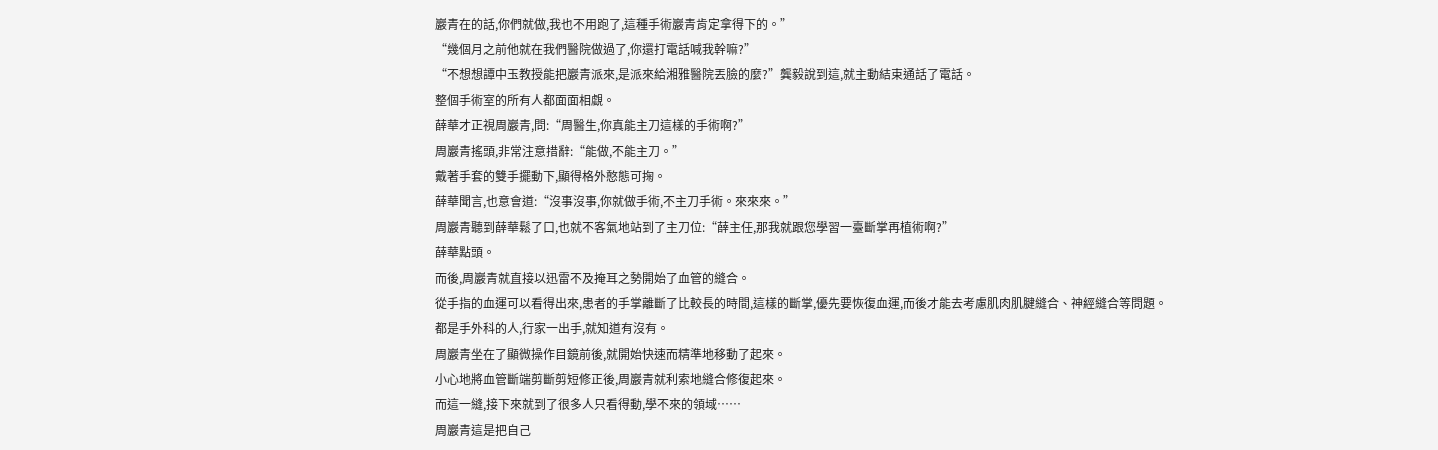巖青在的話,你們就做,我也不用跑了,這種手術巖青肯定拿得下的。”
“幾個月之前他就在我們醫院做過了,你還打電話喊我幹嘛?”
“不想想譚中玉教授能把巖青派來,是派來給湘雅醫院丟臉的麼?”龔毅說到這,就主動結束通話了電話。
整個手術室的所有人都面面相覷。
薛華才正視周巖青,問:“周醫生,你真能主刀這樣的手術啊?”
周巖青搖頭,非常注意措辭:“能做,不能主刀。”
戴著手套的雙手擺動下,顯得格外憨態可掬。
薛華聞言,也意會道:“沒事沒事,你就做手術,不主刀手術。來來來。”
周巖青聽到薛華鬆了口,也就不客氣地站到了主刀位:“薛主任,那我就跟您學習一臺斷掌再植術啊?”
薛華點頭。
而後,周巖青就直接以迅雷不及掩耳之勢開始了血管的縫合。
從手指的血運可以看得出來,患者的手掌離斷了比較長的時間,這樣的斷掌,優先要恢復血運,而後才能去考慮肌肉肌腱縫合、神經縫合等問題。
都是手外科的人,行家一出手,就知道有沒有。
周巖青坐在了顯微操作目鏡前後,就開始快速而精準地移動了起來。
小心地將血管斷端剪斷剪短修正後,周巖青就利索地縫合修復起來。
而這一縫,接下來就到了很多人只看得動,學不來的領域……
周巖青這是把自己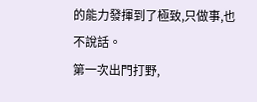的能力發揮到了極致,只做事,也不說話。
第一次出門打野,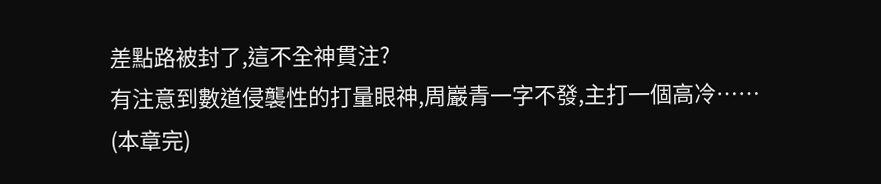差點路被封了,這不全神貫注?
有注意到數道侵襲性的打量眼神,周巖青一字不發,主打一個高冷……
(本章完)